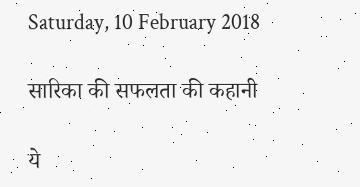Saturday, 10 February 2018

सारिका की सफलता की कहानी

ये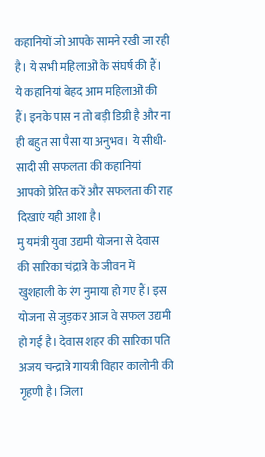कहानियों जो आपके सामने रखी जा रही है। ये सभी महिलाओं के संघर्ष की हैं। ये कहानियां बेहद आम महिलाओं की हैं। इनके पास न तो बड़ी डिग्री है और ना ही बहुत सा पैसा या अनुभव। ये सीधी-सादी सी सफलता की कहानियां आपको प्रेरित करें और सफलता की राह दिखाएं यही आशा है।
मु यमंत्री युवा उद्यमी योजना से देवास की सारिका चंद्रात्रे के जीवन में खुशहाली के रंग नुमाया हो गए हैं। इस योजना से जुड़कर आज वे सफल उद्यमी हो गई है। देवास शहर की सारिका पति अजय चन्द्रात्रे गायत्री विहार कालोनी की गृहणी है। जिला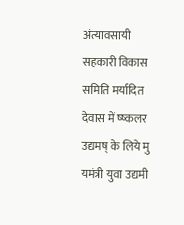अंत्यावसायी सहकारी विकास समिति मर्यादित देवास में ष्ष्कलर उद्यमष् के लिये मु यमंत्री युवा उद्यमी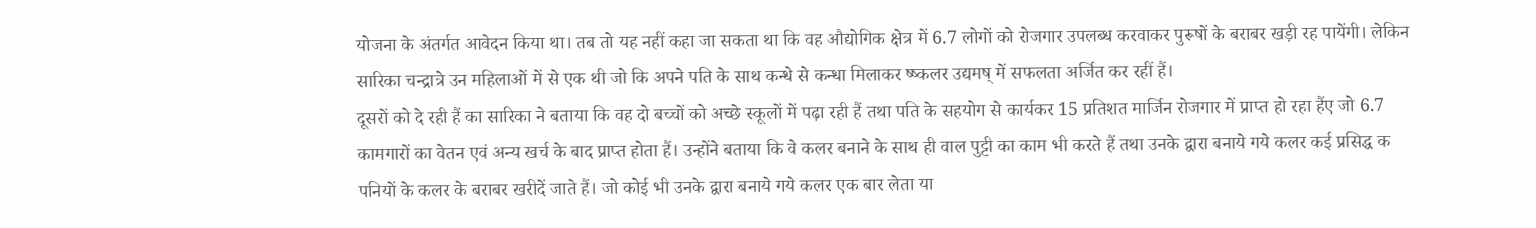योजना के अंतर्गत आवेदन किया था। तब तो यह नहीं कहा जा सकता था कि वह औद्योगिक क्षेत्र में 6.7 लोगों को रोजगार उपलब्ध करवाकर पुरूषों के बराबर खड़ी रह पायेंगी। लेकिन सारिका चन्द्रात्रे उन महिलाओं में से एक थी जो कि अपने पति के साथ कन्धे से कन्धा मिलाकर ष्ष्कलर उद्यमष् में सफलता अर्जित कर रहीं हैं।
दूसरों को दे रही हैं का सारिका ने बताया कि वह दो बच्चों को अच्छे स्कूलों में पढ़ा रही हैं तथा पति के सहयोग से कार्यकर 15 प्रतिशत मार्जिन रोजगार में प्राप्त हो रहा हैंए जो 6.7 कामगारों का वेतन एवं अन्य खर्च के बाद प्राप्त होता हैं। उन्होंने बताया कि वे कलर बनाने के साथ ही वाल पुट्टी का काम भी करते हैं तथा उनके द्वारा बनाये गये कलर कई प्रसिद्ध क पनियों के कलर के बराबर खरीदें जाते हैं। जो कोई भी उनके द्वारा बनाये गये कलर एक बार लेता या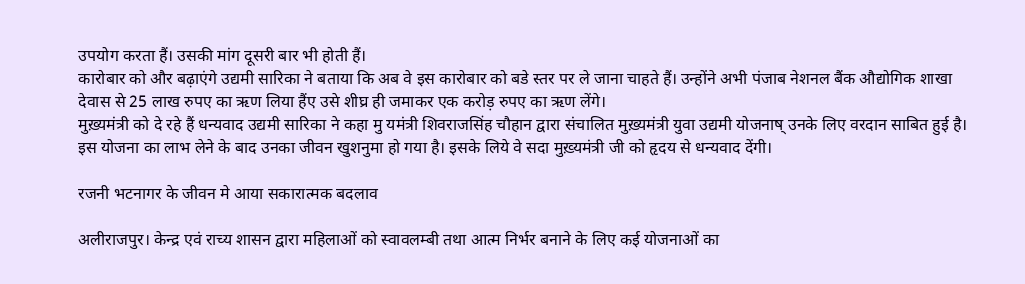उपयोग करता हैं। उसकी मांग दूसरी बार भी होती हैं।
कारोबार को और बढ़ाएंगे उद्यमी सारिका ने बताया कि अब वे इस कारोबार को बडे स्तर पर ले जाना चाहते हैं। उन्होंने अभी पंजाब नेशनल बैंक औद्योगिक शाखा देवास से 25 लाख रुपए का ऋण लिया हैंए उसे शीघ्र ही जमाकर एक करोड़ रुपए का ऋण लेंगे।
मुख़्यमंत्री को दे रहे हैं धन्यवाद उद्यमी सारिका ने कहा मु यमंत्री शिवराजसिंह चौहान द्वारा संचालित मुख़्यमंत्री युवा उद्यमी योजनाष् उनके लिए वरदान साबित हुई है। इस योजना का लाभ लेने के बाद उनका जीवन खुशनुमा हो गया है। इसके लिये वे सदा मुख़्यमंत्री जी को हृदय से धन्यवाद देंगी।

रजनी भटनागर के जीवन मे आया सकारात्मक बदलाव

अलीराजपुर। केन्द्र एवं राच्य शासन द्वारा महिलाओं को स्वावलम्बी तथा आत्म निर्भर बनाने के लिए कई योजनाओं का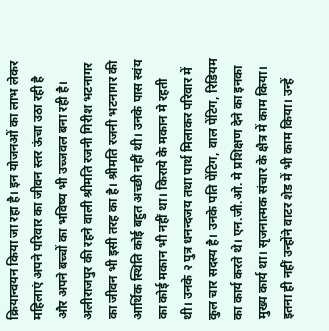क्रियान्वयन किया जा रहा है। इन योजनओं का लाभ लेकर महिलाएं अपने परिवार का जीवन स्तर ऊंचा उठा रही है और अपने बच्चों का भविष्य भी उच्जवल बना रही है। अलीराजपुर की रहने वाली श्रीमति रजनी गिरीश भटनागर का जीवन भी इसी तरह का है। श्रीमति रजनी भटनागर की आर्थिक स्थिति कोई बहुत अच्छी नहीं थी। उनके पास स्वंय का कोई मकान भी नहीं था। किराये के मकान मे रहती थी। उनके २ पुत्र धनन्दजय तथा पार्थ मिलाकर परिवार में कुल चार सदस्य है। उनके पति पेंटिग, वाल पेंटिग, रिडियम का कार्य करते थे। एन.जी.ओ. मे प्रशिक्षण देने का इनका मुख्य कार्य था। सृजनात्मक संचार के क्षैत्र में काम किया। इतना ही नहीं उन्होंने वाटर शेड में भी काम किया। उन्हें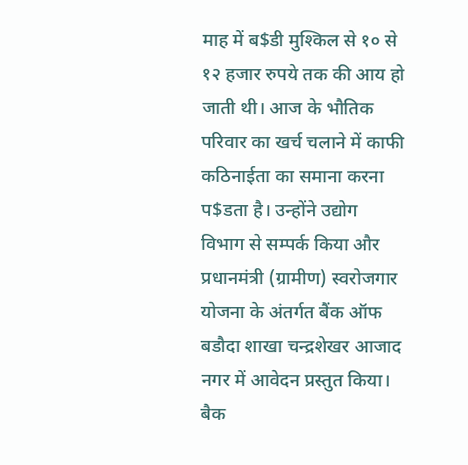माह में ब$डी मुश्किल से १० से १२ हजार रुपये तक की आय हो जाती थी। आज के भौतिक परिवार का खर्च चलाने में काफी कठिनाईता का समाना करना प$डता है। उन्होंने उद्योग विभाग से सम्पर्क किया और प्रधानमंत्री (ग्रामीण) स्वरोजगार योजना के अंतर्गत बैंक ऑफ बडौदा शाखा चन्द्रशेखर आजाद नगर में आवेदन प्रस्तुत किया। बैक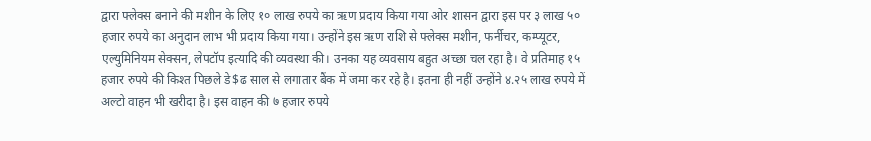द्वारा फ्लेक्स बनाने की मशीन के लिए १० लाख रुपये का ऋण प्रदाय किया गया ओर शासन द्वारा इस पर ३ लाख ५० हजार रुपये का अनुदान लाभ भी प्रदाय किया गया। उन्होंने इस ऋण राशि से फ्लेक्स मशीन, फर्नीचर, कम्प्यूटर, एल्युमिनियम सेक्सन, लेपटॉप इत्यादि की व्यवस्था की। उनका यह व्यवसाय बहुत अच्छा चल रहा है। वे प्रतिमाह १५ हजार रुपये की किश्त पिछले डे$ढ साल से लगातार बैंक में जमा कर रहे है। इतना ही नहीं उन्होंने ४.२५ लाख रुपये में अल्टो वाहन भी खरीदा है। इस वाहन की ७ हजार रुपये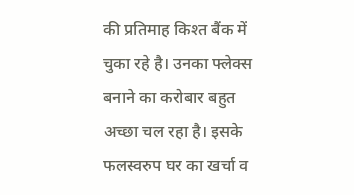की प्रतिमाह किश्त बैंक में चुका रहे है। उनका फ्लेक्स बनाने का करोबार बहुत अच्छा चल रहा है। इसके फलस्वरुप घर का खर्चा व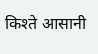किश्ते आसानी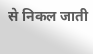से निकल जाती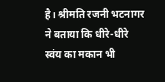है। श्रीमति रजनी भटनागर ने बताया कि धीरे-धीरे स्वंय का मकान भी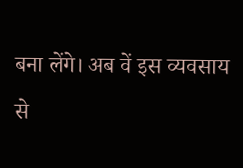बना लेंगे। अब वें इस व्यवसाय से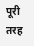पूरी तरह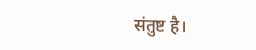संतुष्ट है।